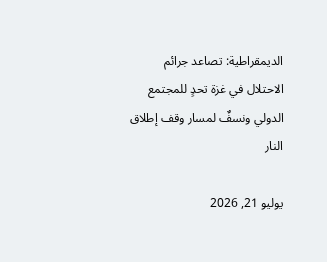الديمقراطية: تصاعد جرائم الاحتلال في غزة تحدٍ للمجتمع الدولي ونسفٌ لمسار وقف إطلاق النار

يوليو 21, 2026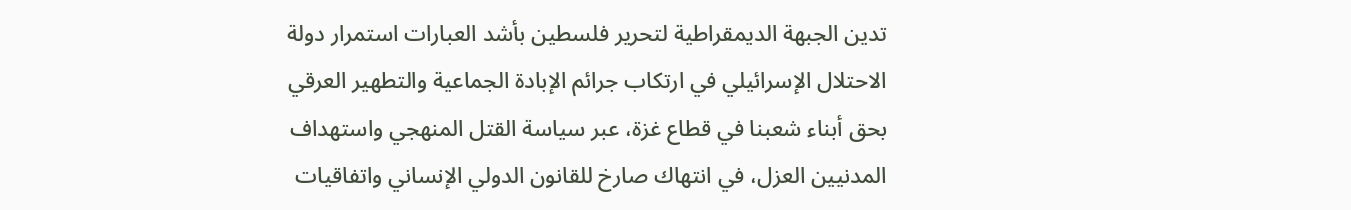تدين الجبهة الديمقراطية لتحرير فلسطين بأشد العبارات استمرار دولة الاحتلال الإسرائيلي في ارتكاب جرائم الإبادة الجماعية والتطهير العرقي بحق أبناء شعبنا في قطاع غزة، عبر سياسة القتل المنهجي واستهداف المدنيين العزل، في انتهاك صارخ للقانون الدولي الإنساني واتفاقيات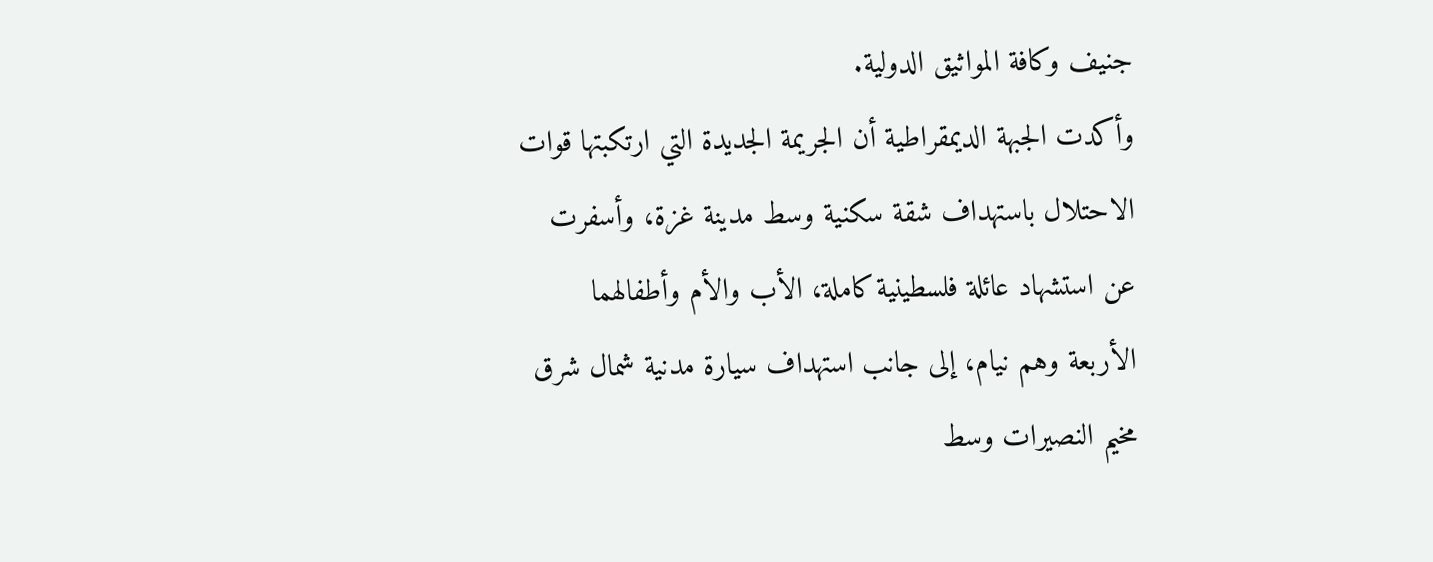جنيف وكافة المواثيق الدولية.
وأكدت الجبهة الديمقراطية أن الجريمة الجديدة التي ارتكبتها قوات الاحتلال باستهداف شقة سكنية وسط مدينة غزة، وأسفرت عن استشهاد عائلة فلسطينية كاملة، الأب والأم وأطفالهما الأربعة وهم نيام، إلى جانب استهداف سيارة مدنية شمال شرق مخيم النصيرات وسط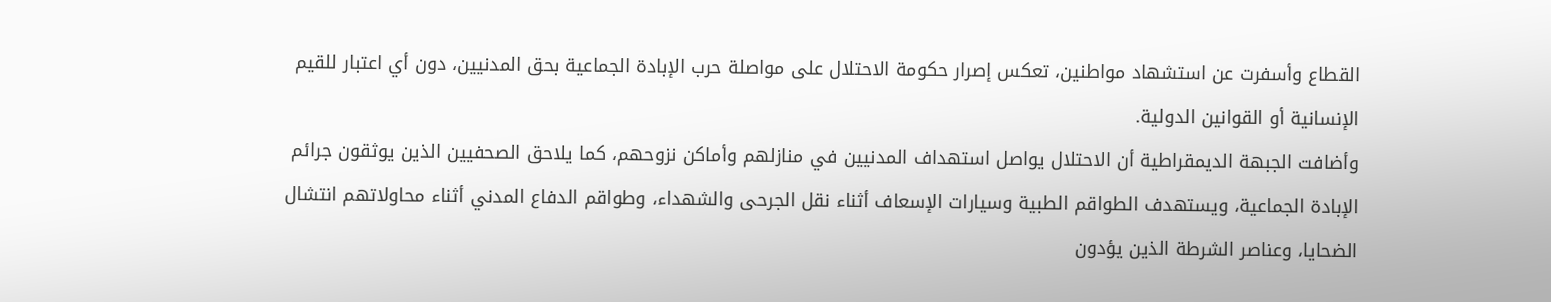القطاع وأسفرت عن استشهاد مواطنين، تعكس إصرار حكومة الاحتلال على مواصلة حرب الإبادة الجماعية بحق المدنيين، دون أي اعتبار للقيم الإنسانية أو القوانين الدولية.
وأضافت الجبهة الديمقراطية أن الاحتلال يواصل استهداف المدنيين في منازلهم وأماكن نزوحهم، كما يلاحق الصحفيين الذين يوثقون جرائم الإبادة الجماعية، ويستهدف الطواقم الطبية وسيارات الإسعاف أثناء نقل الجرحى والشهداء، وطواقم الدفاع المدني أثناء محاولاتهم انتشال الضحايا، وعناصر الشرطة الذين يؤدون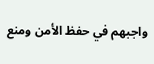واجبهم في حفظ الأمن ومنع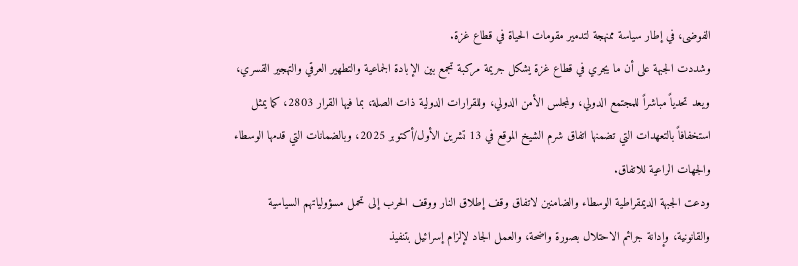الفوضى، في إطار سياسة ممنهجة لتدمير مقومات الحياة في قطاع غزة.
وشددت الجبهة على أن ما يجري في قطاع غزة يشكل جريمة مركبة تجمع بين الإبادة الجماعية والتطهير العرقي والتهجير القسري، ويعد تحدياً مباشراً للمجتمع الدولي، ولمجلس الأمن الدولي، وللقرارات الدولية ذات الصلة، بما فيها القرار 2803، كما يمثل استخفافاً بالتعهدات التي تضمنها اتفاق شرم الشيخ الموقع في 13 تشرين الأول/أكتوبر 2025، وبالضمانات التي قدمها الوسطاء والجهات الراعية للاتفاق.
ودعت الجبهة الديمقراطية الوسطاء والضامنين لاتفاق وقف إطلاق النار ووقف الحرب إلى تحمل مسؤولياتهم السياسية والقانونية، وإدانة جرائم الاحتلال بصورة واضحة، والعمل الجاد لإلزام إسرائيل بتنفيذ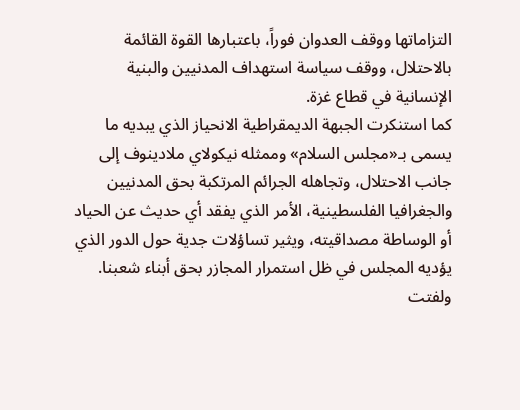التزاماتها ووقف العدوان فوراً، باعتبارها القوة القائمة بالاحتلال، ووقف سياسة استهداف المدنيين والبنية الإنسانية في قطاع غزة.
كما استنكرت الجبهة الديمقراطية الانحياز الذي يبديه ما يسمى بـ«مجلس السلام» وممثله نيكولاي ملادينوف إلى جانب الاحتلال، وتجاهله الجرائم المرتكبة بحق المدنيين والجغرافيا الفلسطينية، الأمر الذي يفقد أي حديث عن الحياد أو الوساطة مصداقيته، ويثير تساؤلات جدية حول الدور الذي يؤديه المجلس في ظل استمرار المجازر بحق أبناء شعبنا.
ولفتت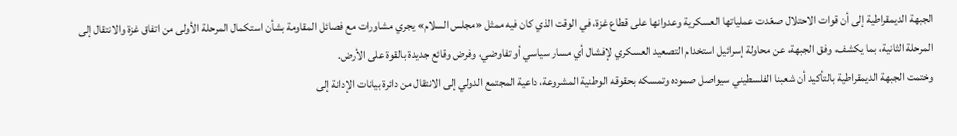الجبهة الديمقراطية إلى أن قوات الاحتلال صعّدت عملياتها العسكرية وعدوانها على قطاع غزة، في الوقت الذي كان فيه ممثل «مجلس السلام» يجري مشاورات مع فصائل المقاومة بشأن استكمال المرحلة الأولى من اتفاق غزة والانتقال إلى المرحلة الثانية، بما يكشف، وفق الجبهة، عن محاولة إسرائيل استخدام التصعيد العسكري لإفشال أي مسار سياسي أو تفاوضي، وفرض وقائع جديدة بالقوة على الأرض.
وختمت الجبهة الديمقراطية بالتأكيد أن شعبنا الفلسطيني سيواصل صموده وتمسكه بحقوقه الوطنية المشروعة، داعية المجتمع الدولي إلى الانتقال من دائرة بيانات الإدانة إلى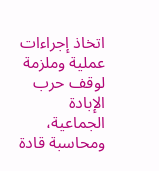اتخاذ إجراءات عملية وملزمة لوقف حرب الإبادة الجماعية، ومحاسبة قادة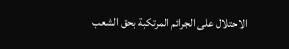الاحتلال على الجرائم المرتكبة بحق الشعب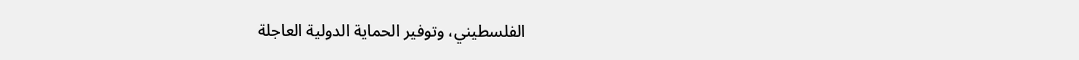الفلسطيني، وتوفير الحماية الدولية العاجلة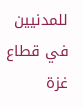للمدنيين في قطاع غزة